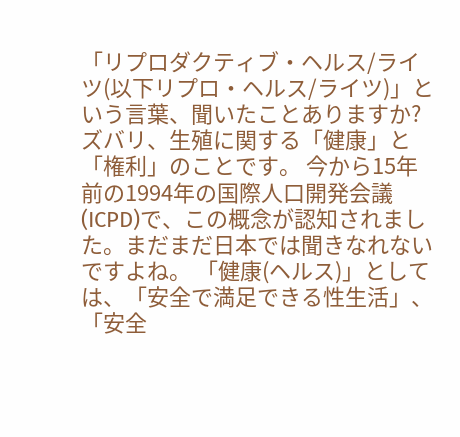「リプロダクティブ・ヘルス/ライツ(以下リプロ・ヘルス/ライツ)」という言葉、聞いたことありますか?ズバリ、生殖に関する「健康」と「権利」のことです。 今から15年前の1994年の国際人口開発会議(ICPD)で、この概念が認知されました。まだまだ日本では聞きなれないですよね。 「健康(ヘルス)」としては、「安全で満足できる性生活」、「安全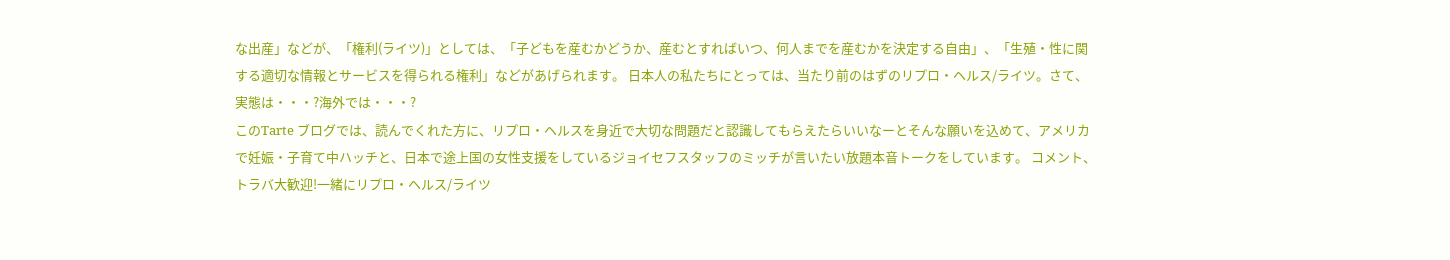な出産」などが、「権利(ライツ)」としては、「子どもを産むかどうか、産むとすればいつ、何人までを産むかを決定する自由」、「生殖・性に関する適切な情報とサービスを得られる権利」などがあげられます。 日本人の私たちにとっては、当たり前のはずのリプロ・ヘルス/ライツ。さて、実態は・・・?海外では・・・?
このTarte ブログでは、読んでくれた方に、リプロ・ヘルスを身近で大切な問題だと認識してもらえたらいいなーとそんな願いを込めて、アメリカで妊娠・子育て中ハッチと、日本で途上国の女性支援をしているジョイセフスタッフのミッチが言いたい放題本音トークをしています。 コメント、トラバ大歓迎!一緒にリプロ・ヘルス/ライツ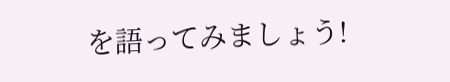を語ってみましょう!